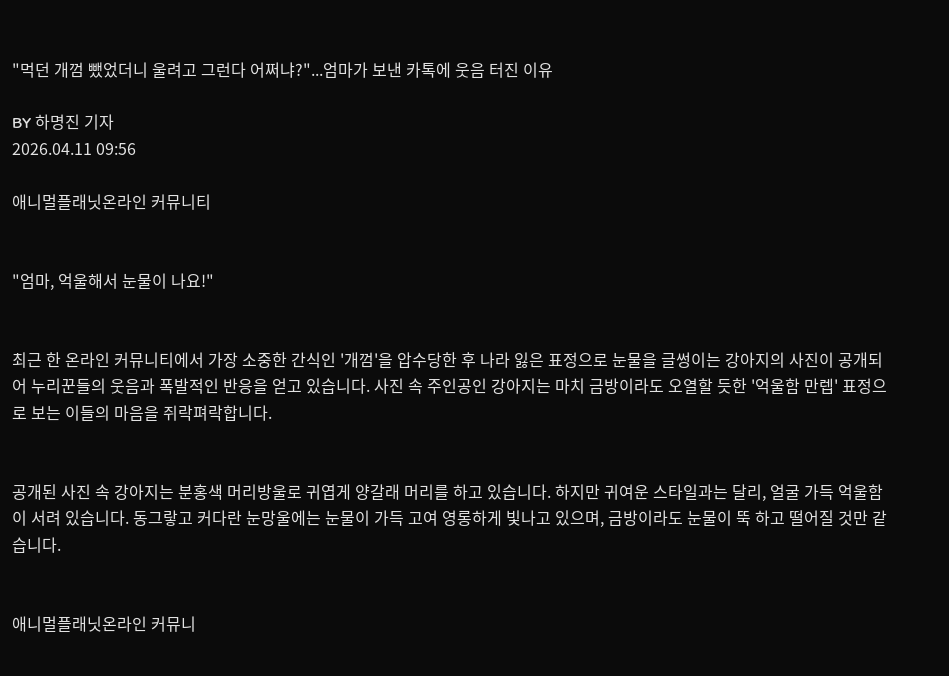"먹던 개껌 뺐었더니 울려고 그런다 어쩌냐?"...엄마가 보낸 카톡에 웃음 터진 이유

BY 하명진 기자
2026.04.11 09:56

애니멀플래닛온라인 커뮤니티


"엄마, 억울해서 눈물이 나요!"


최근 한 온라인 커뮤니티에서 가장 소중한 간식인 '개껌'을 압수당한 후 나라 잃은 표정으로 눈물을 글썽이는 강아지의 사진이 공개되어 누리꾼들의 웃음과 폭발적인 반응을 얻고 있습니다. 사진 속 주인공인 강아지는 마치 금방이라도 오열할 듯한 '억울함 만렙' 표정으로 보는 이들의 마음을 쥐락펴락합니다.


공개된 사진 속 강아지는 분홍색 머리방울로 귀엽게 양갈래 머리를 하고 있습니다. 하지만 귀여운 스타일과는 달리, 얼굴 가득 억울함이 서려 있습니다. 동그랗고 커다란 눈망울에는 눈물이 가득 고여 영롱하게 빛나고 있으며, 금방이라도 눈물이 뚝 하고 떨어질 것만 같습니다.


애니멀플래닛온라인 커뮤니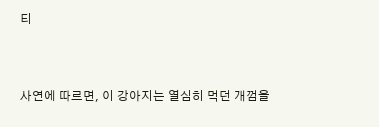티


사연에 따르면, 이 강아지는 열심히 먹던 개껌을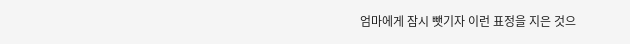엄마에게 잠시 뺏기자 이런 표정을 지은 것으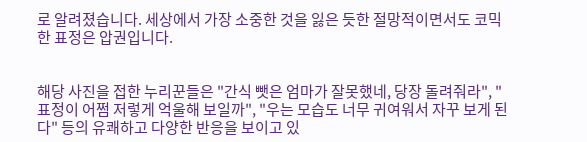로 알려졌습니다. 세상에서 가장 소중한 것을 잃은 듯한 절망적이면서도 코믹한 표정은 압권입니다.


해당 사진을 접한 누리꾼들은 "간식 뺏은 엄마가 잘못했네, 당장 돌려줘라", "표정이 어쩜 저렇게 억울해 보일까", "우는 모습도 너무 귀여워서 자꾸 보게 된다" 등의 유쾌하고 다양한 반응을 보이고 있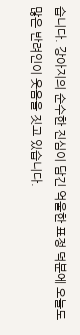습니다. 강아지의 순수한 진심이 담긴 억울한 표정 덕분에 오늘도 많은 반려인이 웃음을 짓고 있습니다.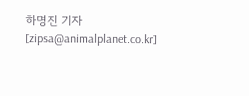하명진 기자 [zipsa@animalplanet.co.kr]